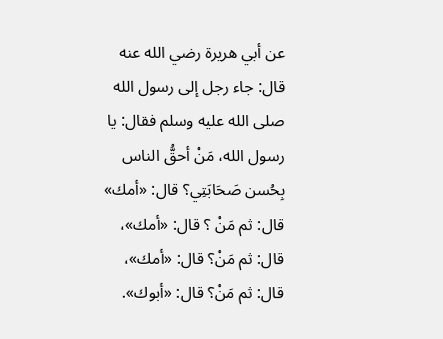عن أبي هريرة رضي الله عنه قال: جاء رجل إلى رسول الله صلى الله عليه وسلم فقال: يا رسول الله، مَنْ أحقُّ الناس بِحُسن صَحَابَتِي؟ قال: «أمك» قال: ثم مَنْ ؟ قال: «أمك»، قال: ثم مَنْ؟ قال: «أمك»، قال: ثم مَنْ؟ قال: «أبوك».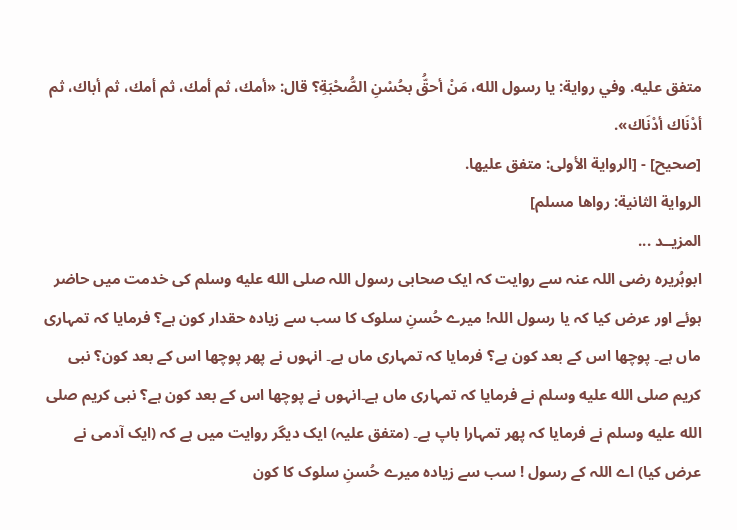متفق عليه. وفي رواية: يا رسول الله، مَنْ أحقُّ بحُسْنِ الصُّحْبَةِ؟ قال: «أمك، ثم أمك، ثم أمك، ثم أباك، ثم أدْنَاك أدْنَاك».
[صحيح] - [الرواية الأولى: متفق عليها.
الرواية الثانية: رواها مسلم]
المزيــد ...
ابوہُریرہ رضی اللہ عنہ سے روایت کہ ایک صحابی رسول اللہ صلى الله عليه وسلم کی خدمت میں حاضر ہوئے اور عرض کیا کہ یا رسول اللہ! میرے حُسنِ سلوک کا سب سے زیادہ حقدار کون ہے؟ فرمایا کہ تمہاری ماں ہے۔ پوچھا اس کے بعد کون ہے؟ فرمایا کہ تمہاری ماں ہے۔ انہوں نے پھر پوچھا اس کے بعد کون؟ نبی کریم صلى الله عليه وسلم نے فرمایا کہ تمہاری ماں ہے۔انہوں نے پوچھا اس کے بعد کون ہے؟ نبی کریم صلى الله عليه وسلم نے فرمایا کہ پھر تمہارا باپ ہے۔ (متفق علیہ) ایک دیگر روایت میں ہے کہ (ایک آدمی نے عرض کیا) اے اللہ کے رسول ! سب سے زیادہ میرے حُسنِ سلوک کا کون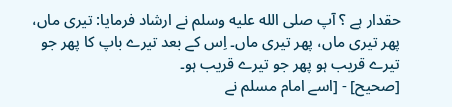حقدار ہے ؟ آپ صلى الله عليه وسلم نے ارشاد فرمایا: تیری ماں، پھر تیری ماں، پھر تیری ماں۔ اِس کے بعد تیرے باپ کا پھر جو تیرے قریب ہو پھر جو تیرے قریب ہو۔
[صحیح] - [اسے امام مسلم نے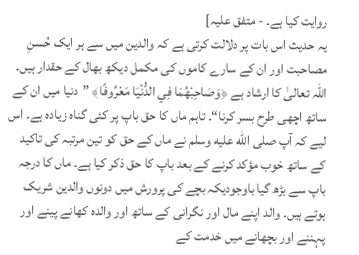روایت کیا ہے۔ - متفق علیہ]
یہ حدیث اس بات پر دلالت کرتی ہے کہ والدین میں سے ہر ایک حُسنِ مصاحبت اور ان کے سارے کاموں کی مکمل دیکھ بھال کے حقدار ہیں۔ اللہ تعالیٰ کا ارشاد ہے ﴿وَصَاحِبْهُمَا فِي الدُّنْيَا مَعْرُوفًا﴾ ”دنیا میں ان کے ساتھ اچھی طرح بسر کرنا“۔ تاہم ماں کا حق باپ پر کئی گناہ زیادہ ہے۔ اس لیے کہ آپ صلى الله عليه وسلم نے ماں کے حق کو تین مرتبہ کی تاکید کے ساتھ خوب مؤکد کرنے کے بعد باپ کا حق ذکر کیا ہے۔ ماں کا درجہ باپ سے بڑھ گیا باوجودیکہ بچے کی پرورش میں دونوں والدین شریک ہوتے ہیں۔ والد اپنے مال اور نگرانی کے ساتھ اور والدہ کھانے پینے اور پہننے اور بچھانے میں خدمت کے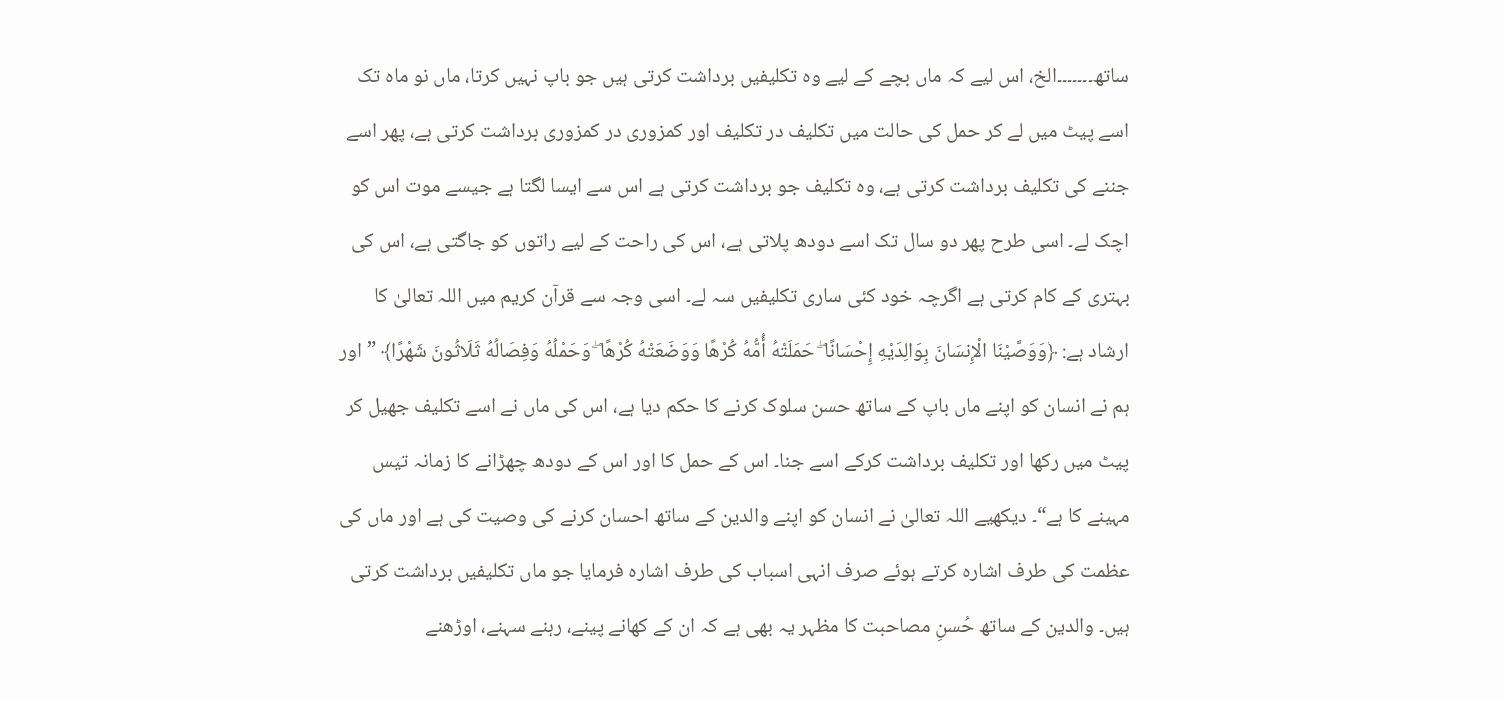ساتھ۔۔۔۔۔۔۔الخ، اس لیے کہ ماں بچے کے لیے وہ تکلیفیں برداشت کرتی ہیں جو باپ نہیں کرتا، ماں نو ماہ تک اسے پیٹ میں لے کر حمل کی حالت میں تکلیف در تکلیف اور کمزوری در کمزوری برداشت کرتی ہے، پھر اسے جننے کی تکلیف برداشت کرتی ہے، وہ تکلیف جو برداشت کرتی ہے اس سے ایسا لگتا ہے جیسے موت اس کو اچک لے۔ اسی طرح پھر دو سال تک اسے دودھ پلاتی ہے، اس کی راحت کے لیے راتوں کو جاگتی ہے، اس کی بہتری کے کام کرتی ہے اگرچہ خود کئی ساری تکلیفیں سہ لے۔ اسی وجہ سے قرآن کریم میں اللہ تعالیٰ کا ارشاد ہے: ﴿وَوَصَّيْنَا الْإِنسَانَ بِوَالِدَيْهِ إِحْسَانًا ۖ حَمَلَتْهُ أُمُّهُ كُرْهًا وَوَضَعَتْهُ كُرْهًا ۖ وَحَمْلُهُ وَفِصَالُهُ ثَلَاثُونَ شَهْرًا﴾ ”اور ہم نے انسان کو اپنے ماں باپ کے ساتھ حسن سلوک کرنے کا حکم دیا ہے، اس کی ماں نے اسے تکلیف جھیل کر پیٹ میں رکھا اور تکلیف برداشت کرکے اسے جنا۔ اس کے حمل کا اور اس کے دودھ چھڑانے کا زمانہ تیس مہینے کا ہے“۔ دیکھیے اللہ تعالیٰ نے انسان کو اپنے والدین کے ساتھ احسان کرنے کی وصیت کی ہے اور ماں کی عظمت کی طرف اشارہ کرتے ہوئے صرف انہی اسباب کی طرف اشارہ فرمایا جو ماں تکلیفیں برداشت کرتی ہیں۔ والدین کے ساتھ حُسنِ مصاحبت کا مظہر یہ بھی ہے کہ ان کے کھانے پینے، رہنے سہنے، اوڑھنے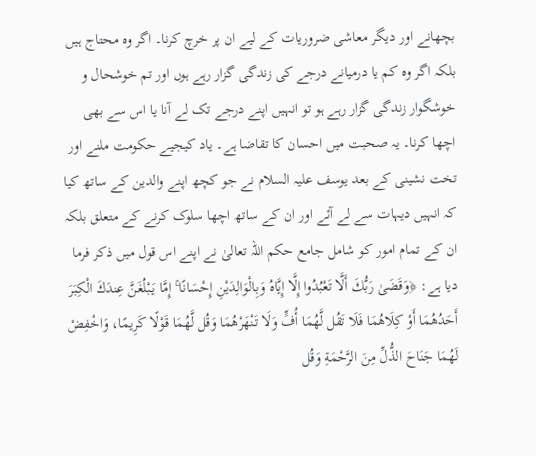بچھانے اور دیگر معاشی ضروریات کے لیے ان پر خرچ کرنا۔ اگر وہ محتاج ہیں بلکہ اگر وہ کم یا درمیانے درجے کی زندگی گزار رہے ہوں اور تم خوشحال و خوشگوار زندگی گزار رہے ہو تو انہیں اپنے درجے تک لے آنا یا اس سے بھی اچھا کرنا۔ یہ صحبت میں احسان کا تقاضا ہے۔ یاد کیجیے حکومت ملنے اور تخت نشینی کے بعد یوسف علیہ السلام نے جو کچھ اپنے والدین کے ساتھ کیا کہ انہیں دیہات سے لے آئے اور ان کے ساتھ اچھا سلوک کرنے کے متعلق بلکہ ان کے تمام امور کو شامل جامع حکم اللہ تعالیٰ نے اپنے اس قول میں ذکر فرما دیا ہے: ﴿وَقَضَىٰ رَبُّكَ أَلَّا تَعْبُدُوا إِلَّا إِيَّاهُ وَبِالْوَالِدَيْنِ إِحْسَانًا ۚ إِمَّا يَبْلُغَنَّ عِندَكَ الْكِبَرَ أَحَدُهُمَا أَوْ كِلَاهُمَا فَلَا تَقُل لَّهُمَا أُفٍّ وَلَا تَنْهَرْهُمَا وَقُل لَّهُمَا قَوْلًا كَرِيمًا، وَاخْفِضْ لَهُمَا جَنَاحَ الذُّلِّ مِنَ الرَّحْمَةِ وَقُل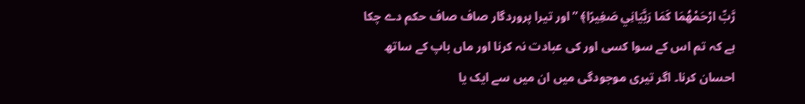رَّبِّ ارْحَمْهُمَا كَمَا رَبَّيَانِي صَغِيرًا﴾ ”اور تیرا پروردگار صاف صاف حکم دے چکا ہے کہ تم اس کے سوا کسی اور کی عبادت نہ کرنا اور ماں باپ کے ساتھ احسان کرنا۔ اگر تیری موجودگی میں ان میں سے ایک یا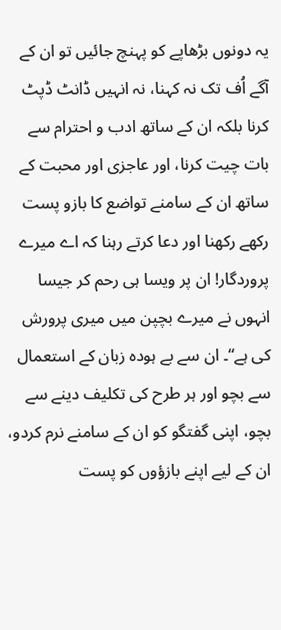یہ دونوں بڑھاپے کو پہنچ جائیں تو ان کے آگے اُف تک نہ کہنا، نہ انہیں ڈانٹ ڈپٹ کرنا بلکہ ان کے ساتھ ادب و احترام سے بات چیت کرنا، اور عاجزی اور محبت کے ساتھ ان کے سامنے تواضع کا بازو پست رکھے رکھنا اور دعا کرتے رہنا کہ اے میرے پروردگار! ان پر ویسا ہی رحم کر جیسا انہوں نے میرے بچپن میں میری پرورش کی ہے“۔ ان سے بے ہودہ زبان کے استعمال سے بچو اور ہر طرح کی تکلیف دینے سے بچو، اپنی گفتگو کو ان کے سامنے نرم کردو، ان کے لیے اپنے بازؤوں کو پست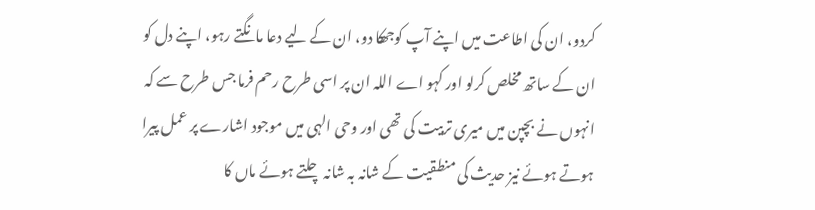کردو، ان کی اطاعت میں اپنے آپ کوجھکا دو، ان کے لیے دعا مانگتے رہو، اپنے دل کو ان کے ساتھ مخلص کرلو اور کہو اے اللہ ان پر اسی طرح رحم فرما جس طرح سے کہ انہوں نے بچپن میں میری تربیت کی تھی اور وحی الہی میں موجود اشارے پر عمل پیرا ہوتے ہوئے نیز حدیث کی منطقیت کے شانہ بہ شانہ چلتے ہوئے ماں کا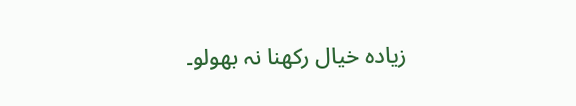زیادہ خیال رکھنا نہ بھولو۔